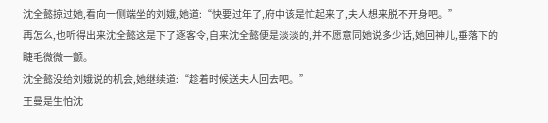沈全懿掠过她,看向一侧端坐的刘娥,她道:“快要过年了,府中该是忙起来了,夫人想来脱不开身吧。”
再怎么,也听得出来沈全懿这是下了逐客令,自来沈全懿便是淡淡的,并不愿意同她说多少话,她回神儿,垂落下的睫毛微微一颤。
沈全懿没给刘娥说的机会,她继续道:“趁着时候送夫人回去吧。”
王曼是生怕沈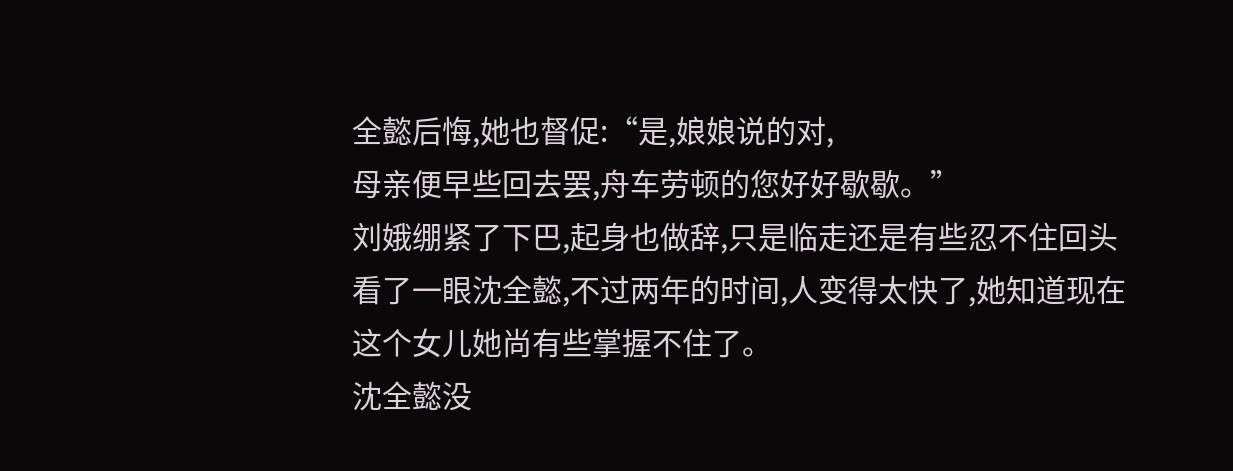全懿后悔,她也督促:“是,娘娘说的对,
母亲便早些回去罢,舟车劳顿的您好好歇歇。”
刘娥绷紧了下巴,起身也做辞,只是临走还是有些忍不住回头看了一眼沈全懿,不过两年的时间,人变得太快了,她知道现在这个女儿她尚有些掌握不住了。
沈全懿没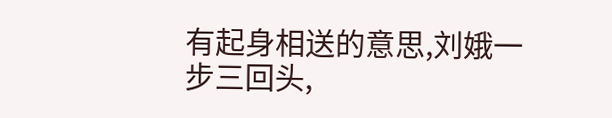有起身相送的意思,刘娥一步三回头,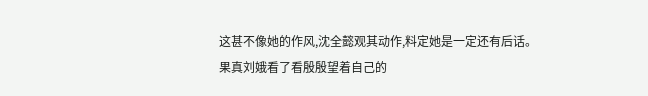这甚不像她的作风,沈全懿观其动作,料定她是一定还有后话。
果真刘娥看了看殷殷望着自己的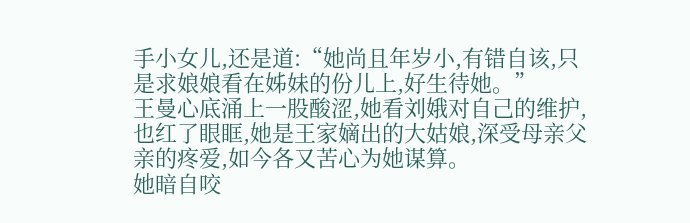手小女儿,还是道:“她尚且年岁小,有错自该,只是求娘娘看在姊妹的份儿上,好生待她。”
王曼心底涌上一股酸涩,她看刘娥对自己的维护,也红了眼眶,她是王家嫡出的大姑娘,深受母亲父亲的疼爱,如今各又苦心为她谋算。
她暗自咬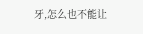牙,怎么也不能让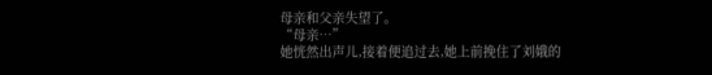母亲和父亲失望了。
“母亲…”
她恍然出声儿,接着便追过去,她上前挽住了刘娥的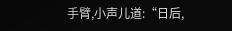手臂,小声儿道:“日后,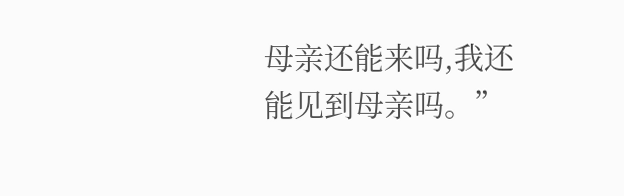母亲还能来吗,我还能见到母亲吗。”